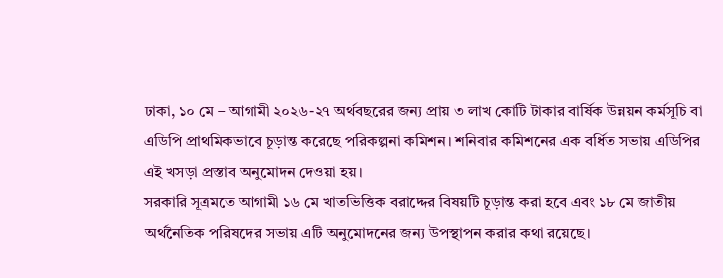ঢাকা, ১০ মে – আগামী ২০২৬-২৭ অর্থবছরের জন্য প্রায় ৩ লাখ কোটি টাকার বার্ষিক উন্নয়ন কর্মসূচি বা এডিপি প্রাথমিকভাবে চূড়ান্ত করেছে পরিকল্পনা কমিশন। শনিবার কমিশনের এক বর্ধিত সভায় এডিপির এই খসড়া প্রস্তাব অনুমোদন দেওয়া হয়।
সরকারি সূত্রমতে আগামী ১৬ মে খাতভিত্তিক বরাদ্দের বিষয়টি চূড়ান্ত করা হবে এবং ১৮ মে জাতীয় অর্থনৈতিক পরিষদের সভায় এটি অনুমোদনের জন্য উপস্থাপন করার কথা রয়েছে।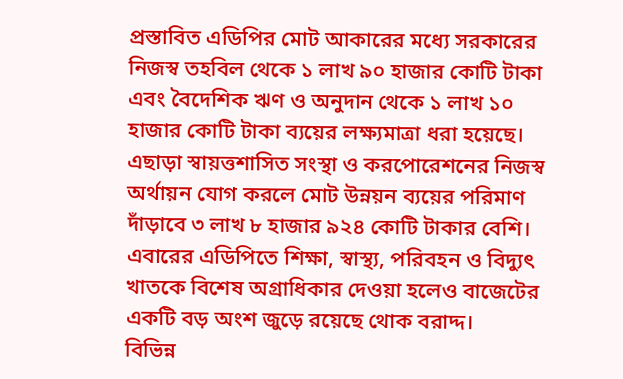প্রস্তাবিত এডিপির মোট আকারের মধ্যে সরকারের নিজস্ব তহবিল থেকে ১ লাখ ৯০ হাজার কোটি টাকা এবং বৈদেশিক ঋণ ও অনুদান থেকে ১ লাখ ১০ হাজার কোটি টাকা ব্যয়ের লক্ষ্যমাত্রা ধরা হয়েছে। এছাড়া স্বায়ত্তশাসিত সংস্থা ও করপোরেশনের নিজস্ব অর্থায়ন যোগ করলে মোট উন্নয়ন ব্যয়ের পরিমাণ দাঁড়াবে ৩ লাখ ৮ হাজার ৯২৪ কোটি টাকার বেশি।
এবারের এডিপিতে শিক্ষা, স্বাস্থ্য, পরিবহন ও বিদ্যুৎ খাতকে বিশেষ অগ্রাধিকার দেওয়া হলেও বাজেটের একটি বড় অংশ জুড়ে রয়েছে থোক বরাদ্দ।
বিভিন্ন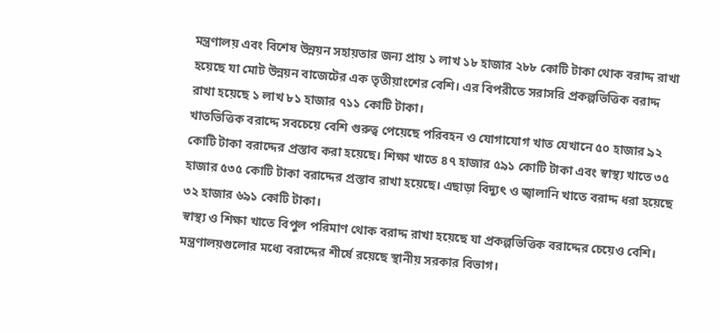মন্ত্রণালয় এবং বিশেষ উন্নয়ন সহায়তার জন্য প্রায় ১ লাখ ১৮ হাজার ২৮৮ কোটি টাকা থোক বরাদ্দ রাখা হয়েছে যা মোট উন্নয়ন বাজেটের এক তৃতীয়াংশের বেশি। এর বিপরীতে সরাসরি প্রকল্পভিত্তিক বরাদ্দ রাখা হয়েছে ১ লাখ ৮১ হাজার ৭১১ কোটি টাকা।
খাতভিত্তিক বরাদ্দে সবচেয়ে বেশি গুরুত্ব পেয়েছে পরিবহন ও যোগাযোগ খাত যেখানে ৫০ হাজার ৯২ কোটি টাকা বরাদ্দের প্রস্তাব করা হয়েছে। শিক্ষা খাতে ৪৭ হাজার ৫৯১ কোটি টাকা এবং স্বাস্থ্য খাতে ৩৫ হাজার ৫৩৫ কোটি টাকা বরাদ্দের প্রস্তাব রাখা হয়েছে। এছাড়া বিদ্যুৎ ও জ্বালানি খাতে বরাদ্দ ধরা হয়েছে ৩২ হাজার ৬৯১ কোটি টাকা।
স্বাস্থ্য ও শিক্ষা খাতে বিপুল পরিমাণ থোক বরাদ্দ রাখা হয়েছে যা প্রকল্পভিত্তিক বরাদ্দের চেয়েও বেশি। মন্ত্রণালয়গুলোর মধ্যে বরাদ্দের শীর্ষে রয়েছে স্থানীয় সরকার বিভাগ।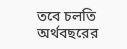তবে চলতি অর্থবছরের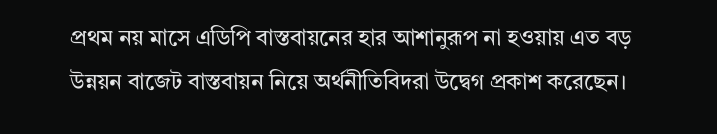প্রথম নয় মাসে এডিপি বাস্তবায়নের হার আশানুরূপ না হওয়ায় এত বড় উন্নয়ন বাজেট বাস্তবায়ন নিয়ে অর্থনীতিবিদরা উদ্বেগ প্রকাশ করেছেন।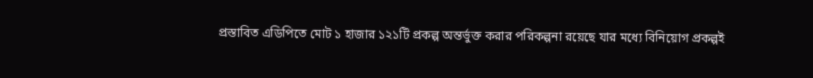প্রস্তাবিত এডিপিতে মোট ১ হাজার ১২১টি প্রকল্প অন্তর্ভুক্ত করার পরিকল্পনা রয়েছে যার মধ্যে বিনিয়োগ প্রকল্পই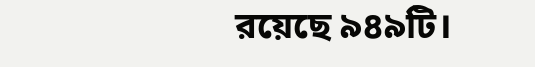রয়েছে ৯৪৯টি।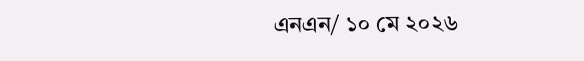এনএন/ ১০ মে ২০২৬